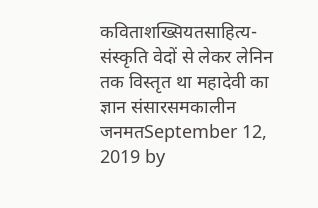कविताशख्सियतसाहित्य-संस्कृति वेदों से लेकर लेनिन तक विस्तृत था महादेवी का ज्ञान संसारसमकालीन जनमतSeptember 12, 2019 by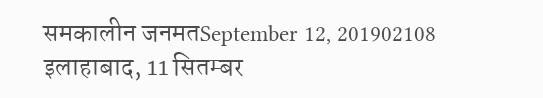समकालीन जनमतSeptember 12, 201902108 इलाहाबाद, 11 सितम्बर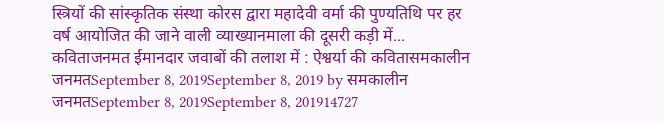स्त्रियों की सांस्कृतिक संस्था कोरस द्वारा महादेवी वर्मा की पुण्यतिथि पर हर वर्ष आयोजित की जाने वाली व्याख्यानमाला की दूसरी कड़ी में...
कविताजनमत ईमानदार जवाबों की तलाश में : ऐश्वर्या की कवितासमकालीन जनमतSeptember 8, 2019September 8, 2019 by समकालीन जनमतSeptember 8, 2019September 8, 201914727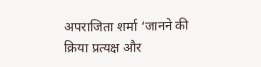अपराजिता शर्मा ‘जानने की क्रिया प्रत्यक्ष और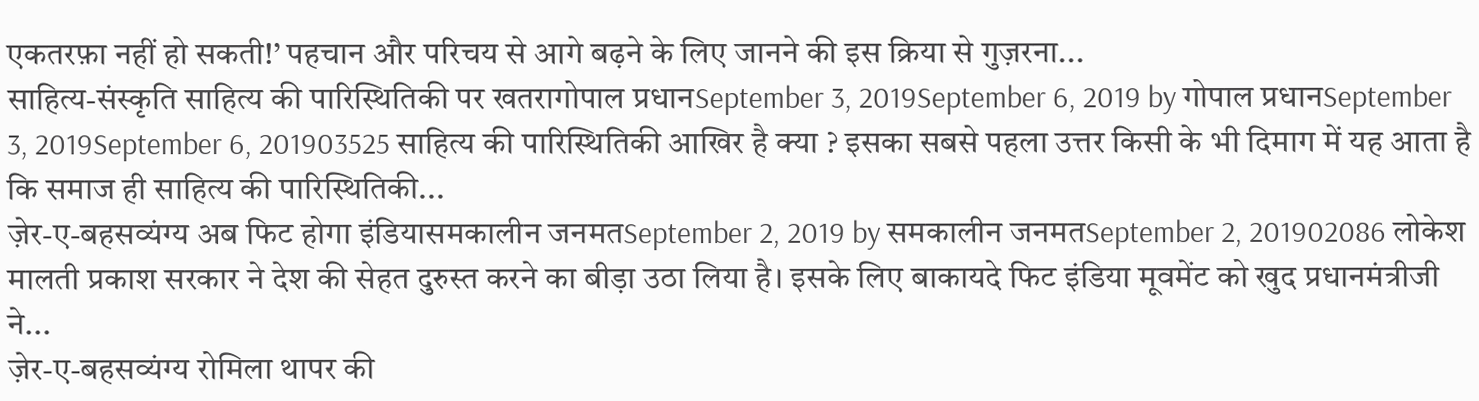एकतरफ़ा नहीं हो सकती!’ पहचान और परिचय से आगे बढ़ने के लिए जानने की इस क्रिया से गुज़रना...
साहित्य-संस्कृति साहित्य की पारिस्थितिकी पर खतरागोपाल प्रधानSeptember 3, 2019September 6, 2019 by गोपाल प्रधानSeptember 3, 2019September 6, 201903525 साहित्य की पारिस्थितिकी आखिर है क्या ? इसका सबसे पहला उत्तर किसी के भी दिमाग में यह आता है कि समाज ही साहित्य की पारिस्थितिकी...
ज़ेर-ए-बहसव्यंग्य अब फिट होगा इंडियासमकालीन जनमतSeptember 2, 2019 by समकालीन जनमतSeptember 2, 201902086 लोकेश मालती प्रकाश सरकार ने देश की सेहत दुरुस्त करने का बीड़ा उठा लिया है। इसके लिए बाकायदे फिट इंडिया मूवमेंट को खुद प्रधानमंत्रीजी ने...
ज़ेर-ए-बहसव्यंग्य रोमिला थापर की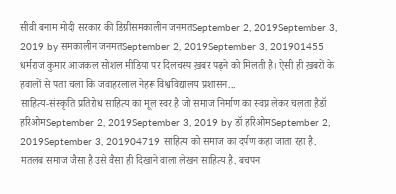सीवी बनाम मोदी सरकार की डिग्रीसमकालीन जनमतSeptember 2, 2019September 3, 2019 by समकालीन जनमतSeptember 2, 2019September 3, 201901455 धर्मराज कुमार आजकल सोशल मीडिया पर दिलचस्प ख़बर पढ़ने को मिलती है। ऐसी ही ख़बरों के हवालों से पता चला कि जवाहरलाल नेहरू विश्वविद्यालय प्रशासन...
साहित्य-संस्कृति प्रतिरोध साहित्य का मूल स्वर है जो समाज निर्माण का स्वप्न लेकर चलता हैडॉ हरिओमSeptember 2, 2019September 3, 2019 by डॉ हरिओमSeptember 2, 2019September 3, 201904719 साहित्य को समाज का दर्पण कहा जाता रहा है. मतलब समाज जैसा है उसे वैसा ही दिखाने वाला लेखन साहित्य है. बचपन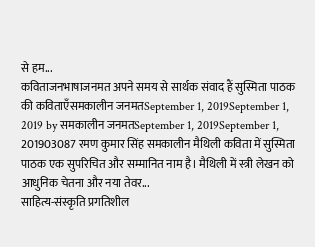से हम...
कविताजनभाषाजनमत अपने समय से सार्थक संवाद हैं सुस्मिता पाठक की कविताएँसमकालीन जनमतSeptember 1, 2019September 1, 2019 by समकालीन जनमतSeptember 1, 2019September 1, 201903087 रमण कुमार सिंह समकालीन मैथिली कविता में सुस्मिता पाठक एक सुपरिचित और सम्मानित नाम है। मैथिली में स्त्री लेखन को आधुनिक चेतना और नया तेवर...
साहित्य-संस्कृति प्रगतिशील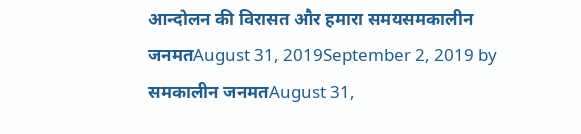आन्दोलन की विरासत और हमारा समयसमकालीन जनमतAugust 31, 2019September 2, 2019 by समकालीन जनमतAugust 31,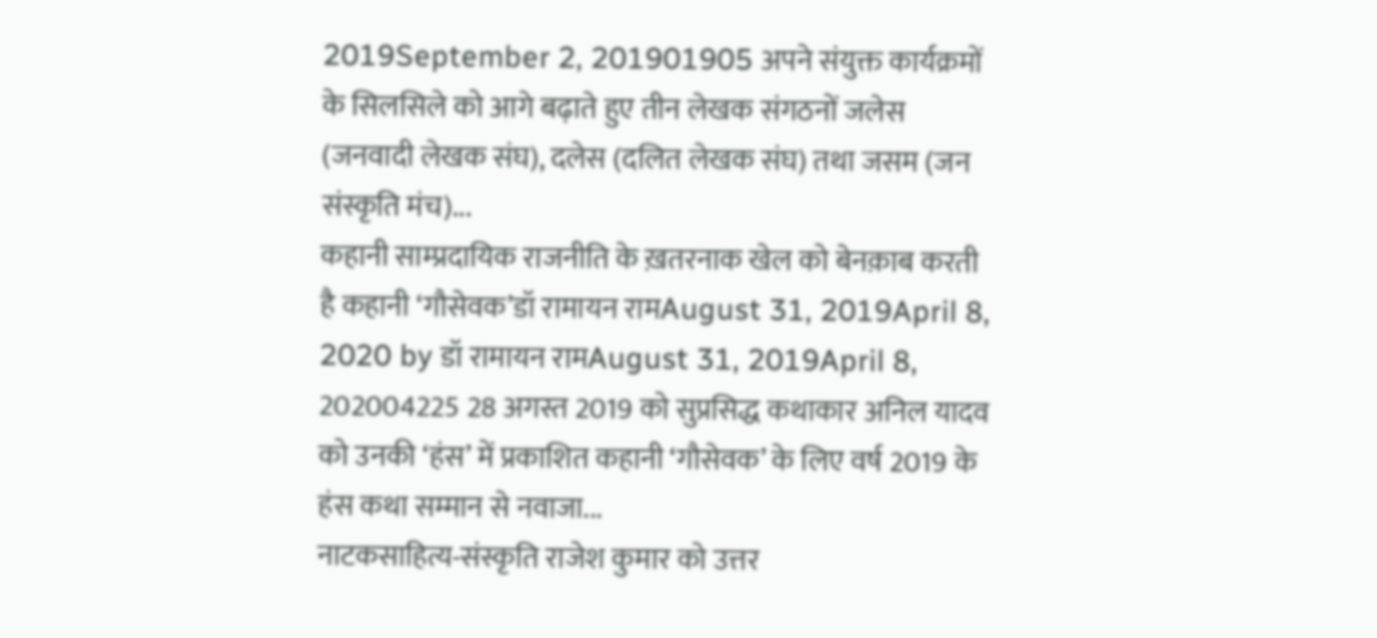2019September 2, 201901905 अपने संयुक्त कार्यक्रमों के सिलसिले को आगे बढ़ाते हुए तीन लेखक संगठनों जलेस (जनवादी लेखक संघ), दलेस (दलित लेखक संघ) तथा जसम (जन संस्कृति मंच)...
कहानी साम्प्रदायिक राजनीति के ख़तरनाक खेल को बेनक़ाब करती है कहानी ‘गौसेवक’डॉ रामायन रामAugust 31, 2019April 8, 2020 by डॉ रामायन रामAugust 31, 2019April 8, 202004225 28 अगस्त 2019 को सुप्रसिद्ध कथाकार अनिल यादव को उनकी ‘हंस’ में प्रकाशित कहानी ‘गौसेवक’ के लिए वर्ष 2019 के हंस कथा सम्मान से नवाजा...
नाटकसाहित्य-संस्कृति राजेश कुमार को उत्तर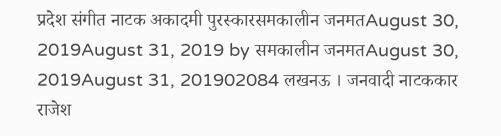प्रदेश संगीत नाटक अकादमी पुरस्कारसमकालीन जनमतAugust 30, 2019August 31, 2019 by समकालीन जनमतAugust 30, 2019August 31, 201902084 लखनऊ । जनवादी नाटककार राजेश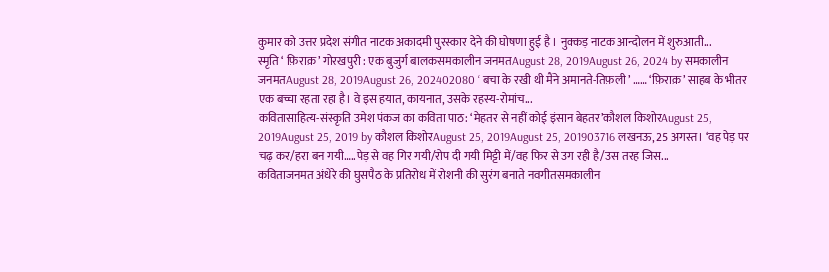कुमार को उत्तर प्रदेश संगीत नाटक अकादमी पुरस्कार देने की घोषणा हुई है । नुक्कड़ नाटक आन्दोलन में शुरुआती...
स्मृति ‘ फ़िराक़ ’ गोरखपुरी : एक बुजुर्ग बालकसमकालीन जनमतAugust 28, 2019August 26, 2024 by समकालीन जनमतAugust 28, 2019August 26, 202402080 ‘ बचा के रखी थी मैंने अमानते-तिफ़ली ’ …… ‘फ़िराक़’ साहब के भीतर एक बच्चा रहता रहा है। वे इस हयात, कायनात, उसके रहस्य-रोमांच...
कवितासाहित्य-संस्कृति उमेश पंकज का कविता पाठ: ‘मेहतर से नहीं कोई इंसान बेहतर’कौशल किशोरAugust 25, 2019August 25, 2019 by कौशल किशोरAugust 25, 2019August 25, 201903716 लखनऊ, 25 अगस्त। ‘वह पेड़ पर चढ़ कर/हरा बन गयी…..पेड़ से वह गिर गयी/रोप दी गयी मिट्टी में/वह फिर से उग रही है/उस तरह जिस...
कविताजनमत अंधेरे की घुसपैठ के प्रतिरोध में रोशनी की सुरंग बनाते नवगीतसमकालीन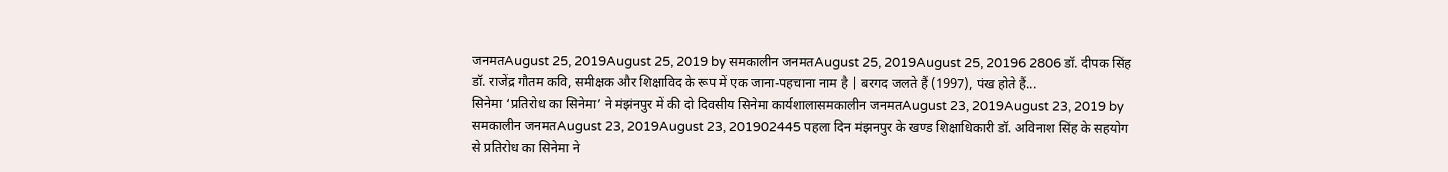जनमतAugust 25, 2019August 25, 2019 by समकालीन जनमतAugust 25, 2019August 25, 20196 2806 डॉ. दीपक सिंह डॉ. राजेंद्र गौतम कवि, समीक्षक और शिक्षाविद के रूप में एक जाना-पहचाना नाम है | बरगद जलते हैं (1997), पंख होते हैं...
सिनेमा ‘प्रतिरोध का सिनेमा’ ने मंझंनपुर में की दो दिवसीय सिनेमा कार्यशालासमकालीन जनमतAugust 23, 2019August 23, 2019 by समकालीन जनमतAugust 23, 2019August 23, 201902445 पहला दिन मंझनपुर के खण्ड शिक्षाधिकारी डॉ. अविनाश सिंह के सहयोग से प्रतिरोध का सिनेमा ने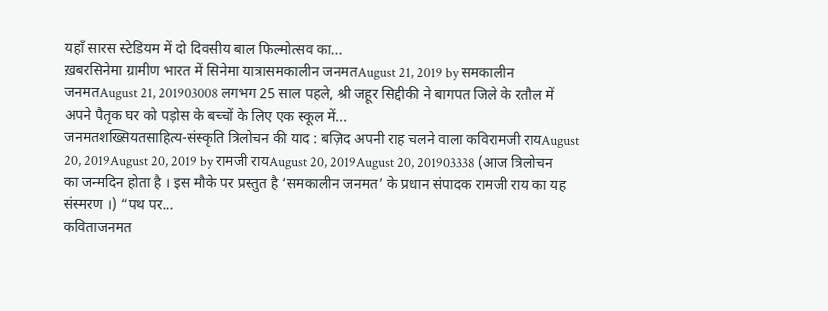यहाँ सारस स्टेडियम में दो दिवसीय बाल फिल्मोत्सव का...
ख़बरसिनेमा ग्रामीण भारत में सिनेमा यात्रासमकालीन जनमतAugust 21, 2019 by समकालीन जनमतAugust 21, 201903008 लगभग 25 साल पहले, श्री जहूर सिद्दीकी ने बागपत जिले के रतौल में अपने पैतृक घर को पड़ोस के बच्चों के लिए एक स्कूल में...
जनमतशख्सियतसाहित्य-संस्कृति त्रिलोचन की याद : बज़िद अपनी राह चलने वाला कविरामजी रायAugust 20, 2019August 20, 2019 by रामजी रायAugust 20, 2019August 20, 201903338 (आज त्रिलोचन का जन्मदिन होता है । इस मौके पर प्रस्तुत है ‘समकालीन जनमत’ के प्रधान संपादक रामजी राय का यह संस्मरण ।) “पथ पर...
कविताजनमत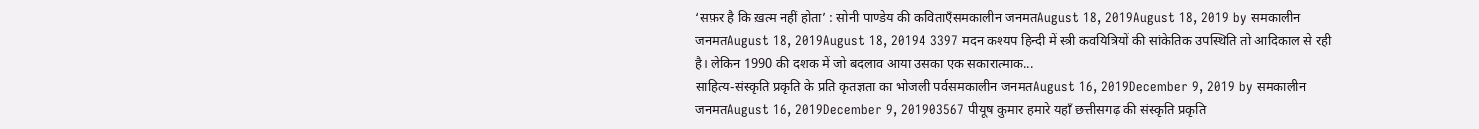‘सफ़र है कि ख़त्म नहीं होता’ : सोनी पाण्डेय की कविताएँसमकालीन जनमतAugust 18, 2019August 18, 2019 by समकालीन जनमतAugust 18, 2019August 18, 20194 3397 मदन कश्यप हिन्दी में स्त्री कवयित्रियों की सांकेतिक उपस्थिति तो आदिकाल से रही है। लेकिन 1990 की दशक में जो बदलाव आया उसका एक सकारात्माक...
साहित्य-संस्कृति प्रकृति के प्रति कृतज्ञता का भोजली पर्वसमकालीन जनमतAugust 16, 2019December 9, 2019 by समकालीन जनमतAugust 16, 2019December 9, 201903567 पीयूष कुमार हमारे यहाँ छत्तीसगढ़ की संस्कृति प्रकृति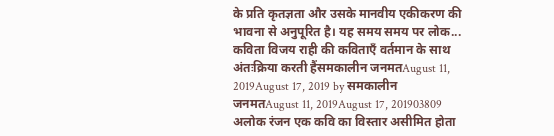के प्रति कृतज्ञता और उसके मानवीय एकीकरण की भावना से अनुपूरित है। यह समय समय पर लोक...
कविता विजय राही की कविताएँ वर्तमान के साथ अंतःक्रिया करती हैंसमकालीन जनमतAugust 11, 2019August 17, 2019 by समकालीन जनमतAugust 11, 2019August 17, 201903809 अलोक रंजन एक कवि का विस्तार असीमित होता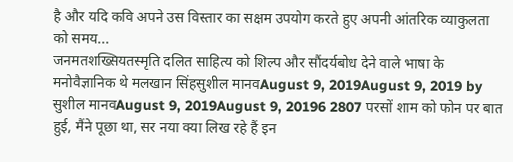है और यदि कवि अपने उस विस्तार का सक्षम उपयोग करते हुए अपनी आंतरिक व्याकुलता को समय...
जनमतशख्सियतस्मृति दलित साहित्य को शिल्प और सौंदर्यबोध देने वाले भाषा के मनोवैज्ञानिक थे मलखान सिंहसुशील मानवAugust 9, 2019August 9, 2019 by सुशील मानवAugust 9, 2019August 9, 20196 2807 परसों शाम को फोन पर बात हुई, मैंने पूछा था, सर नया क्या लिख रहे हैं इन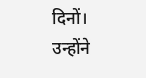दिनों। उन्होंने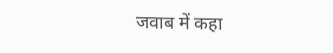जवाब में कहा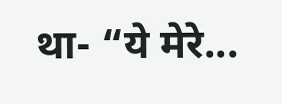था- “ये मेरे...